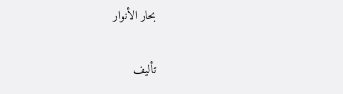بحار الأنوار

تأليف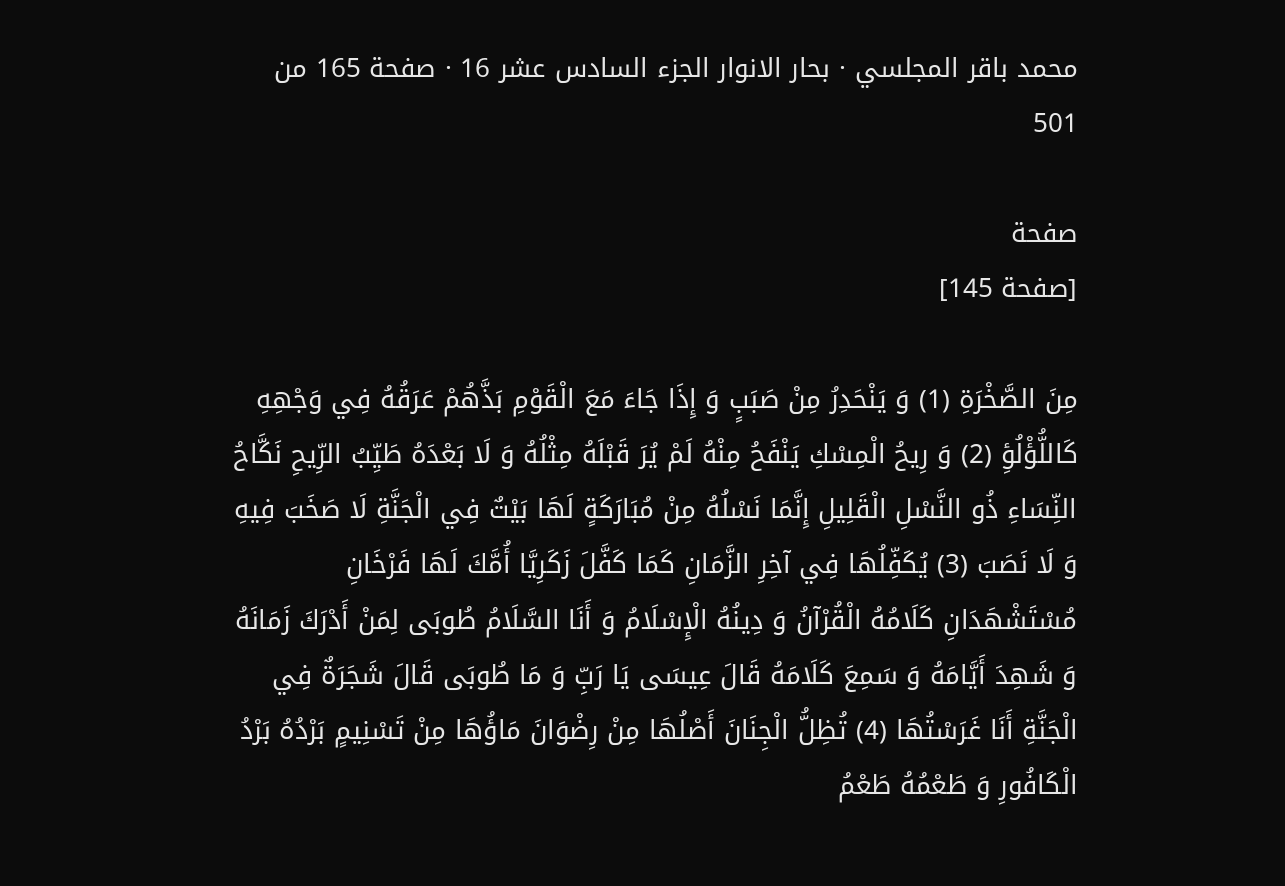محمد باقر المجلسي · بحار الانوار الجزء السادس عشر 16 · صفحة 165 من 501

صفحة
[صفحة 145]

مِنَ الصَّخْرَةِ (1) وَ يَنْحَدِرُ مِنْ صَبَبٍ وَ إِذَا جَاءَ مَعَ الْقَوْمِ بَذَّهُمْ عَرَقُهُ فِي وَجْهِهِ كَاللُّؤْلُؤِ (2) وَ رِيحُ الْمِسْكِ يَنْفَحُ مِنْهُ لَمْ يُرَ قَبْلَهُ مِثْلُهُ وَ لَا بَعْدَهُ طَيِّبُ الرِّيحِ نَكَّاحُ النِّسَاءِ ذُو النَّسْلِ الْقَلِيلِ إِنَّمَا نَسْلُهُ مِنْ مُبَارَكَةٍ لَهَا بَيْتٌ فِي الْجَنَّةِ لَا صَخَبَ فِيهِ وَ لَا نَصَبَ (3) يُكَفِّلُهَا فِي آخِرِ الزَّمَانِ كَمَا كَفَّلَ زَكَرِيَّا أُمَّكَ لَهَا فَرْخَانِ مُسْتَشْهَدَانِ كَلَامُهُ الْقُرْآنُ وَ دِينُهُ الْإِسْلَامُ وَ أَنَا السَّلَامُ طُوبَى لِمَنْ أَدْرَكَ زَمَانَهُ وَ شَهِدَ أَيَّامَهُ وَ سَمِعَ كَلَامَهُ قَالَ عِيسَى يَا رَبِّ وَ مَا طُوبَى قَالَ شَجَرَةٌ فِي الْجَنَّةِ أَنَا غَرَسْتُهَا (4) تُظِلُّ الْجِنَانَ أَصْلُهَا مِنْ رِضْوَانَ مَاؤُهَا مِنْ تَسْنِيمٍ بَرْدُهُ بَرْدُ الْكَافُورِ وَ طَعْمُهُ طَعْمُ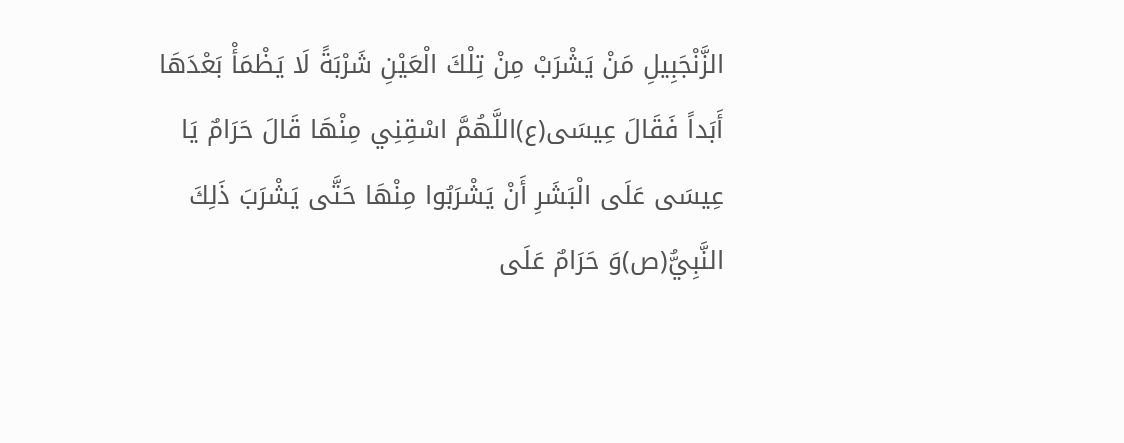الزَّنْجَبِيلِ مَنْ يَشْرَبْ مِنْ تِلْكَ الْعَيْنِ شَرْبَةً لَا يَظْمَأْ بَعْدَهَا أَبَداً فَقَالَ عِيسَى(ع)اللَّهُمَّ اسْقِنِي مِنْهَا قَالَ حَرَامٌ يَا عِيسَى عَلَى الْبَشَرِ أَنْ يَشْرَبُوا مِنْهَا حَتَّى يَشْرَبَ ذَلِكَ النَّبِيُّ(ص)وَ حَرَامٌ عَلَى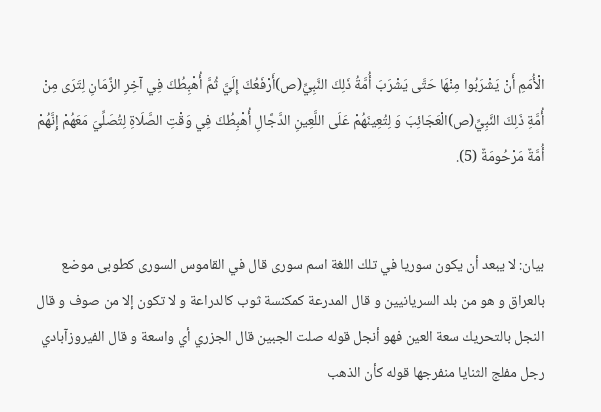الْأُمَمِ أَنْ يَشْرَبُوا مِنْهَا حَتَّى يَشْرَبَ أُمَّةُ ذَلِكَ النَّبِيِّ(ص)أَرْفَعُكَ إِلَيَّ ثُمَّ أُهْبِطُكَ فِي آخِرِ الزَّمَانِ لِتَرَى مِنْ أُمَّةِ ذَلِكَ النَّبِيِّ(ص)الْعَجَائِبَ وَ لِتُعِينَهُمْ عَلَى اللَّعِينِ الدَّجَّالِ أُهْبِطُكَ فِي وَقْتِ الصَّلَاةِ لِتُصَلِّيَ مَعَهُمْ إِنَّهُمْ أُمَّةٌ مَرْحُومَةٌ (5).


بيان: لا يبعد أن يكون سوريا في تلك اللغة اسم سورى قال في القاموس السورى كطوبى موضع بالعراق و هو من بلد السريانيين و قال المدرعة كمكنسة ثوب كالدراعة و لا تكون إلا من صوف و قال النجل بالتحريك سعة العين فهو أنجل قوله صلت الجبين قال الجزري أي واسعة و قال الفيروزآبادي رجل مفلج الثنايا منفرجها قوله كأن الذهب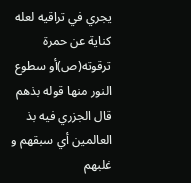يجري في تراقيه لعله كناية عن حمرة ترقوته(ص)أو سطوع النور منها قوله بذهم قال الجزري فيه بذ العالمين أي سبقهم و غلبهم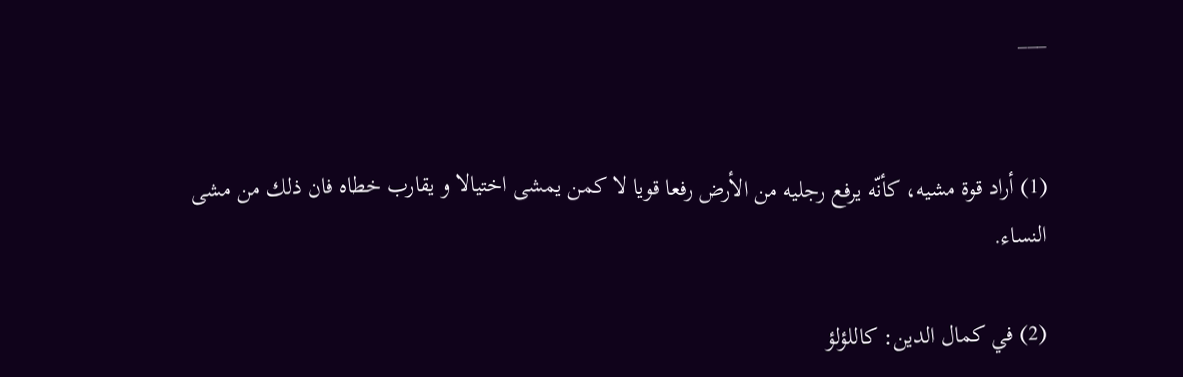___


(1) أراد قوة مشيه، كأنّه يرفع رجليه من الأرض رفعا قويا لا كمن يمشى اختيالا و يقارب خطاه فان ذلك من مشى النساء.

(2) في كمال الدين: كاللؤلؤ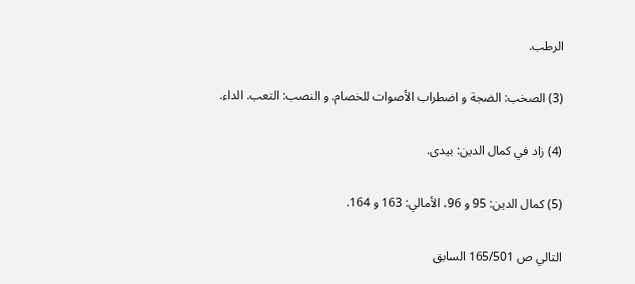الرطب.

(3) الصخب: الضجة و اضطراب الأصوات للخصام. و النصب: التعب. الداء.

(4) زاد في كمال الدين: بيدى.

(5) كمال الدين: 95 و 96، الأمالي: 163 و 164.

التالي ص 165/501 السابق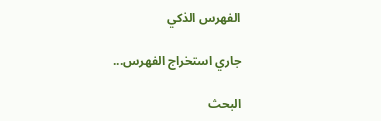الفهرس الذكي

جاري استخراج الفهرس...

البحث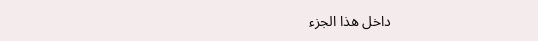داخل هذا الجزء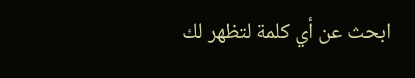ابحث عن أي كلمة لتظهر لك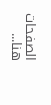الصفحات هنا...